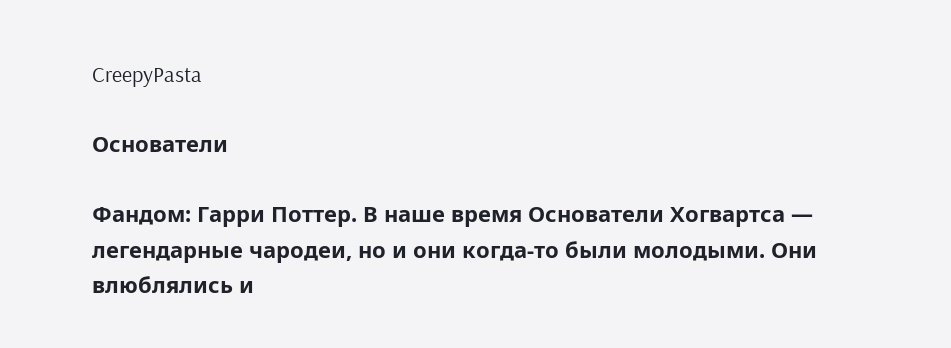CreepyPasta

Основатели

Фандом: Гарри Поттер. В наше время Основатели Хогвартса — легендарные чародеи, но и они когда-то были молодыми. Они влюблялись и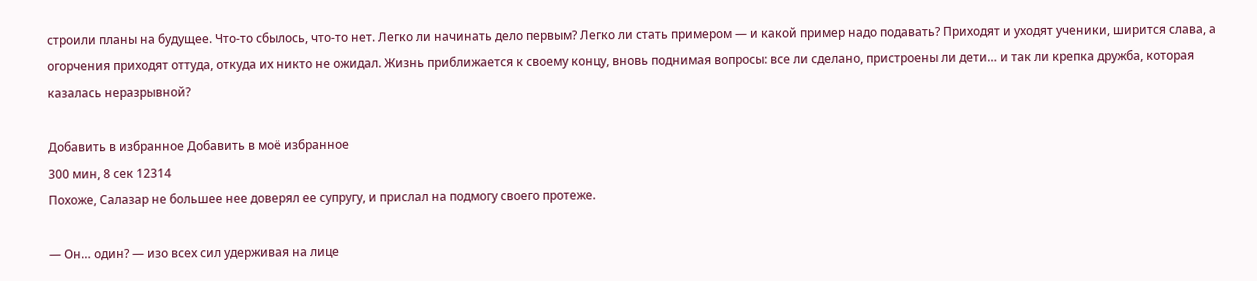строили планы на будущее. Что-то сбылось, что-то нет. Легко ли начинать дело первым? Легко ли стать примером — и какой пример надо подавать? Приходят и уходят ученики, ширится слава, а огорчения приходят оттуда, откуда их никто не ожидал. Жизнь приближается к своему концу, вновь поднимая вопросы: все ли сделано, пристроены ли дети… и так ли крепка дружба, которая казалась неразрывной?

Добавить в избранное Добавить в моё избранное
300 мин, 8 сек 12314
Похоже, Салазар не большее нее доверял ее супругу, и прислал на подмогу своего протеже.

— Он… один? — изо всех сил удерживая на лице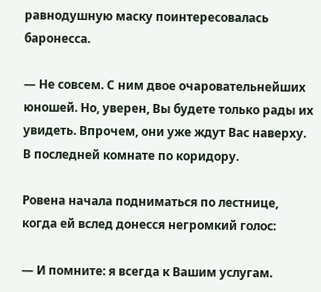равнодушную маску поинтересовалась баронесса.

— Не совсем. С ним двое очаровательнейших юношей. Но, уверен, Вы будете только рады их увидеть. Впрочем, они уже ждут Вас наверху. В последней комнате по коридору.

Ровена начала подниматься по лестнице, когда ей вслед донесся негромкий голос:

— И помните: я всегда к Вашим услугам.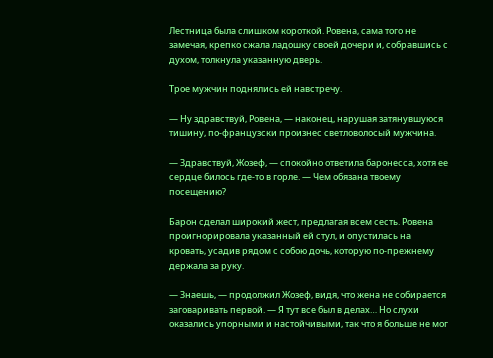Лестница была слишком короткой. Ровена, сама того не замечая, крепко сжала ладошку своей дочери и, собравшись с духом, толкнула указанную дверь.

Трое мужчин поднялись ей навстречу.

— Ну здравствуй, Ровена, — наконец, нарушая затянувшуюся тишину, по-французски произнес светловолосый мужчина.

— Здравствуй, Жозеф, — спокойно ответила баронесса, хотя ее сердце билось где-то в горле. — Чем обязана твоему посещению?

Барон сделал широкий жест, предлагая всем сесть. Ровена проигнорировала указанный ей стул, и опустилась на кровать, усадив рядом с собою дочь, которую по-прежнему держала за руку.

— Знаешь, — продолжил Жозеф, видя, что жена не собирается заговаривать первой. — Я тут все был в делах… Но слухи оказались упорными и настойчивыми, так что я больше не мог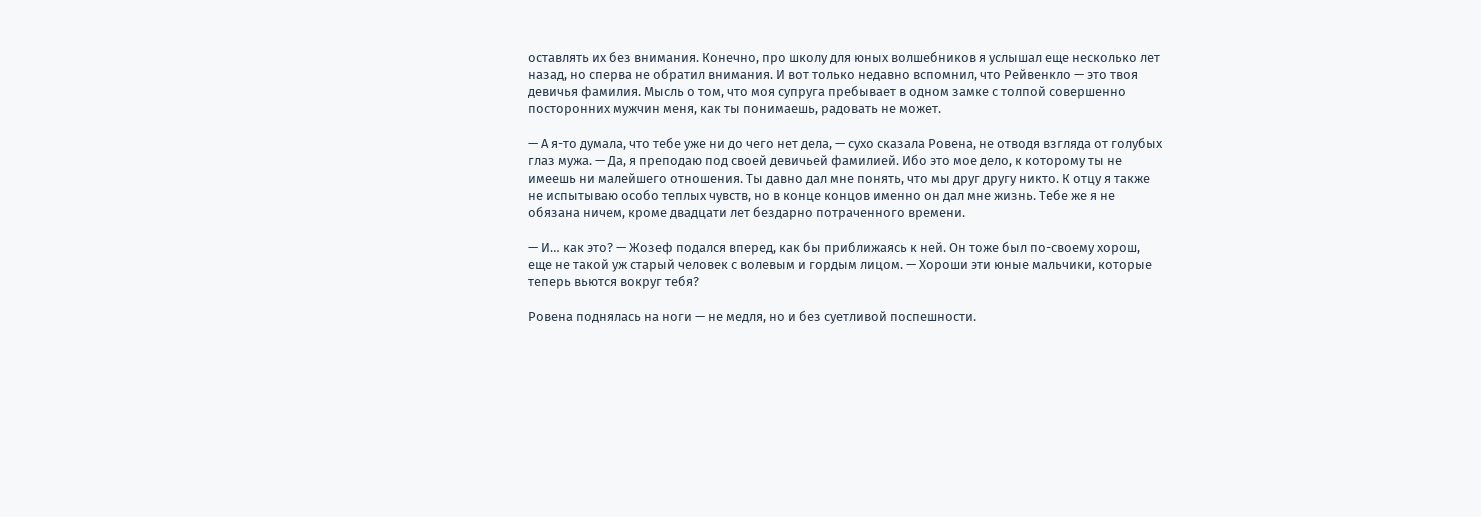оставлять их без внимания. Конечно, про школу для юных волшебников я услышал еще несколько лет назад, но сперва не обратил внимания. И вот только недавно вспомнил, что Рейвенкло — это твоя девичья фамилия. Мысль о том, что моя супруга пребывает в одном замке с толпой совершенно посторонних мужчин меня, как ты понимаешь, радовать не может.

— А я-то думала, что тебе уже ни до чего нет дела, — сухо сказала Ровена, не отводя взгляда от голубых глаз мужа. — Да, я преподаю под своей девичьей фамилией. Ибо это мое дело, к которому ты не имеешь ни малейшего отношения. Ты давно дал мне понять, что мы друг другу никто. К отцу я также не испытываю особо теплых чувств, но в конце концов именно он дал мне жизнь. Тебе же я не обязана ничем, кроме двадцати лет бездарно потраченного времени.

— И… как это? — Жозеф подался вперед, как бы приближаясь к ней. Он тоже был по-своему хорош, еще не такой уж старый человек с волевым и гордым лицом. — Хороши эти юные мальчики, которые теперь вьются вокруг тебя?

Ровена поднялась на ноги — не медля, но и без суетливой поспешности.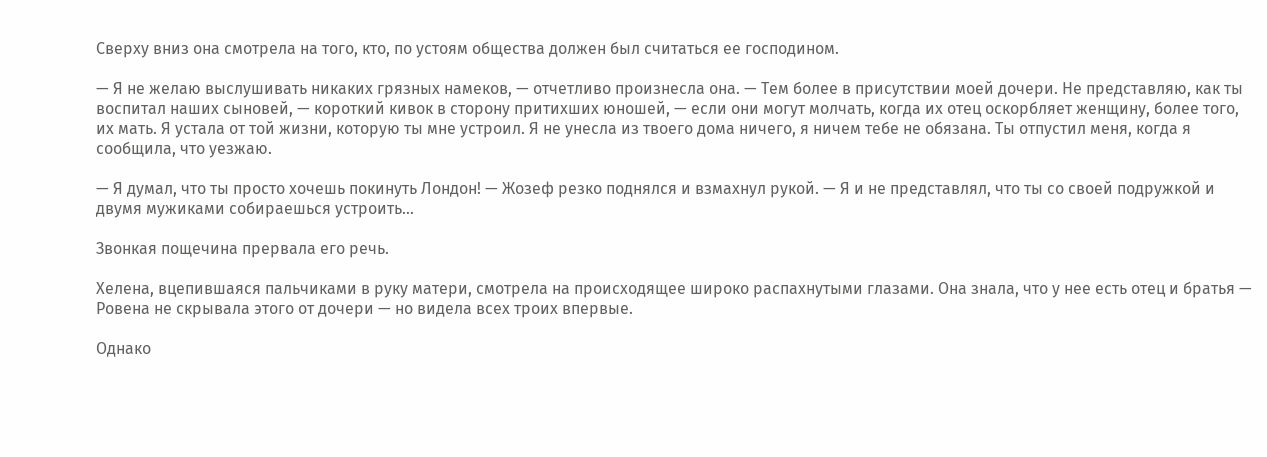Сверху вниз она смотрела на того, кто, по устоям общества должен был считаться ее господином.

— Я не желаю выслушивать никаких грязных намеков, — отчетливо произнесла она. — Тем более в присутствии моей дочери. Не представляю, как ты воспитал наших сыновей, — короткий кивок в сторону притихших юношей, — если они могут молчать, когда их отец оскорбляет женщину, более того, их мать. Я устала от той жизни, которую ты мне устроил. Я не унесла из твоего дома ничего, я ничем тебе не обязана. Ты отпустил меня, когда я сообщила, что уезжаю.

— Я думал, что ты просто хочешь покинуть Лондон! — Жозеф резко поднялся и взмахнул рукой. — Я и не представлял, что ты со своей подружкой и двумя мужиками собираешься устроить…

Звонкая пощечина прервала его речь.

Хелена, вцепившаяся пальчиками в руку матери, смотрела на происходящее широко распахнутыми глазами. Она знала, что у нее есть отец и братья — Ровена не скрывала этого от дочери — но видела всех троих впервые.

Однако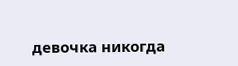девочка никогда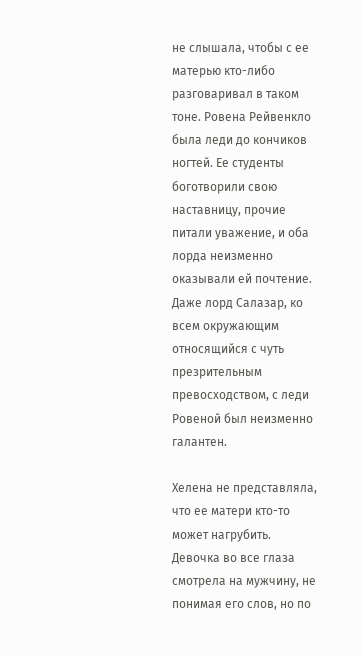не слышала, чтобы с ее матерью кто-либо разговаривал в таком тоне. Ровена Рейвенкло была леди до кончиков ногтей. Ее студенты боготворили свою наставницу, прочие питали уважение, и оба лорда неизменно оказывали ей почтение. Даже лорд Салазар, ко всем окружающим относящийся с чуть презрительным превосходством, с леди Ровеной был неизменно галантен.

Хелена не представляла, что ее матери кто-то может нагрубить. Девочка во все глаза смотрела на мужчину, не понимая его слов, но по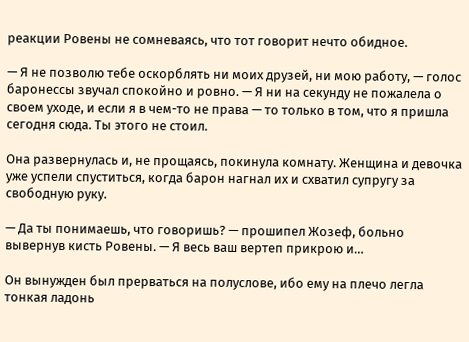реакции Ровены не сомневаясь, что тот говорит нечто обидное.

— Я не позволю тебе оскорблять ни моих друзей, ни мою работу, — голос баронессы звучал спокойно и ровно. — Я ни на секунду не пожалела о своем уходе, и если я в чем-то не права — то только в том, что я пришла сегодня сюда. Ты этого не стоил.

Она развернулась и, не прощаясь, покинула комнату. Женщина и девочка уже успели спуститься, когда барон нагнал их и схватил супругу за свободную руку.

— Да ты понимаешь, что говоришь? — прошипел Жозеф, больно вывернув кисть Ровены. — Я весь ваш вертеп прикрою и…

Он вынужден был прерваться на полуслове, ибо ему на плечо легла тонкая ладонь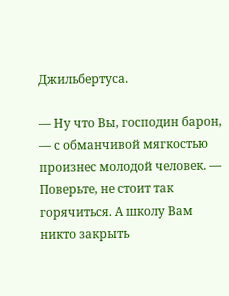Джильбертуса.

— Ну что Вы, господин барон, — с обманчивой мягкостью произнес молодой человек. — Поверьте, не стоит так горячиться. А школу Вам никто закрыть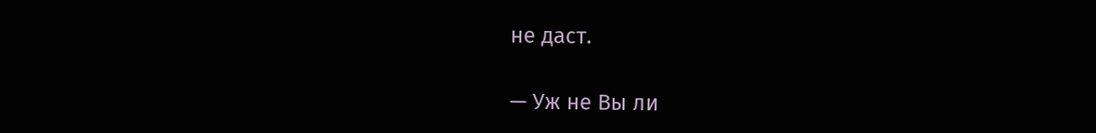не даст.

— Уж не Вы ли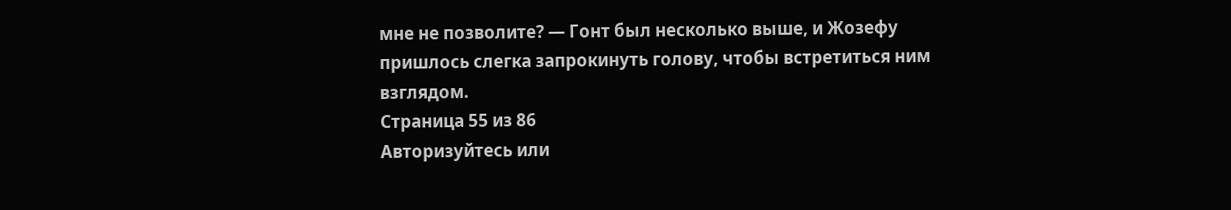мне не позволите? — Гонт был несколько выше, и Жозефу пришлось слегка запрокинуть голову, чтобы встретиться ним взглядом.
Страница 55 из 86
Авторизуйтесь или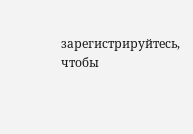зарегистрируйтесь, чтобы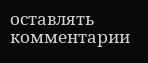оставлять комментарии